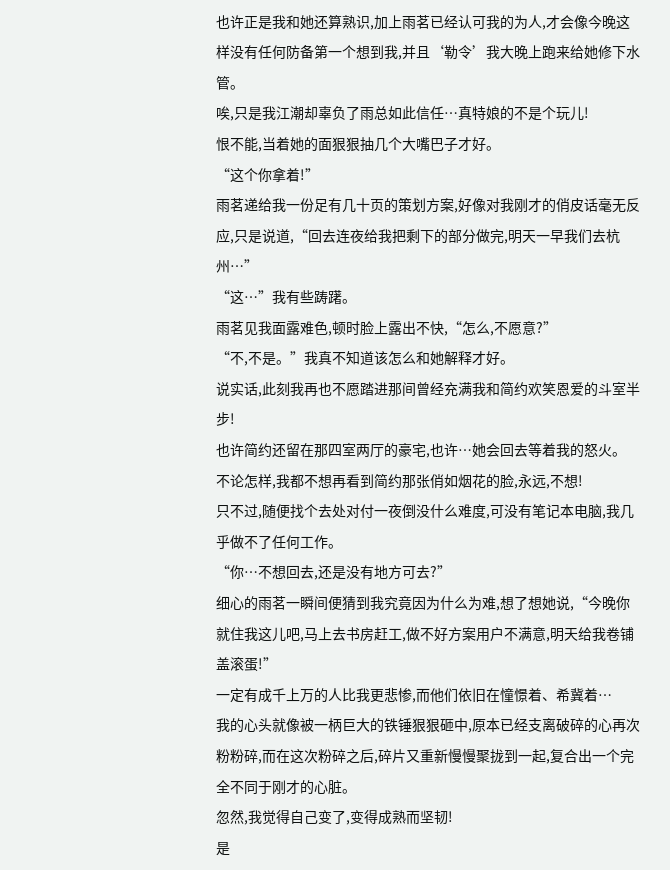也许正是我和她还算熟识,加上雨茗已经认可我的为人,才会像今晚这样没有任何防备第一个想到我,并且‘勒令’我大晚上跑来给她修下水管。
唉,只是我江潮却辜负了雨总如此信任…真特娘的不是个玩儿!
恨不能,当着她的面狠狠抽几个大嘴巴子才好。
“这个你拿着!”
雨茗递给我一份足有几十页的策划方案,好像对我刚才的俏皮话毫无反应,只是说道,“回去连夜给我把剩下的部分做完,明天一早我们去杭州…”
“这…”我有些踌躇。
雨茗见我面露难色,顿时脸上露出不快,“怎么,不愿意?”
“不,不是。”我真不知道该怎么和她解释才好。
说实话,此刻我再也不愿踏进那间曾经充满我和简约欢笑恩爱的斗室半步!
也许简约还留在那四室两厅的豪宅,也许…她会回去等着我的怒火。
不论怎样,我都不想再看到简约那张俏如烟花的脸,永远,不想!
只不过,随便找个去处对付一夜倒没什么难度,可没有笔记本电脑,我几乎做不了任何工作。
“你…不想回去,还是没有地方可去?”
细心的雨茗一瞬间便猜到我究竟因为什么为难,想了想她说,“今晚你就住我这儿吧,马上去书房赶工,做不好方案用户不满意,明天给我卷铺盖滚蛋!”
一定有成千上万的人比我更悲惨,而他们依旧在憧憬着、希冀着…
我的心头就像被一柄巨大的铁锤狠狠砸中,原本已经支离破碎的心再次粉粉碎,而在这次粉碎之后,碎片又重新慢慢聚拢到一起,复合出一个完全不同于刚才的心脏。
忽然,我觉得自己变了,变得成熟而坚韧!
是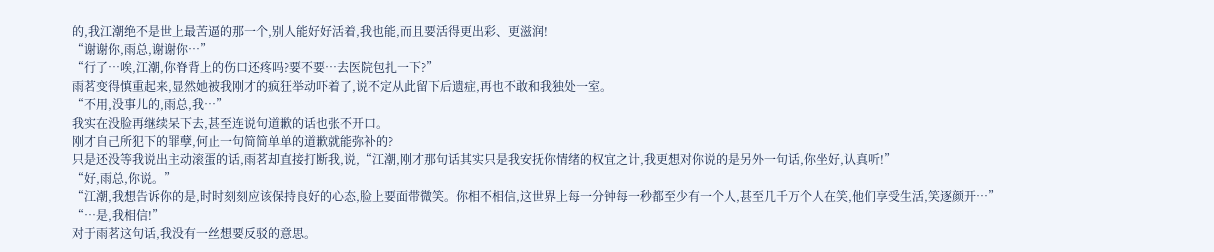的,我江潮绝不是世上最苦逼的那一个,别人能好好活着,我也能,而且要活得更出彩、更滋润!
“谢谢你,雨总,谢谢你…”
“行了…唉,江潮,你脊背上的伤口还疼吗?要不要…去医院包扎一下?”
雨茗变得慎重起来,显然她被我刚才的疯狂举动吓着了,说不定从此留下后遗症,再也不敢和我独处一室。
“不用,没事儿的,雨总,我…”
我实在没脸再继续呆下去,甚至连说句道歉的话也张不开口。
刚才自己所犯下的罪孽,何止一句简简单单的道歉就能弥补的?
只是还没等我说出主动滚蛋的话,雨茗却直接打断我,说,“江潮,刚才那句话其实只是我安抚你情绪的权宜之计,我更想对你说的是另外一句话,你坐好,认真听!”
“好,雨总,你说。”
“江潮,我想告诉你的是,时时刻刻应该保持良好的心态,脸上要面带微笑。你相不相信,这世界上每一分钟每一秒都至少有一个人,甚至几千万个人在笑,他们享受生活,笑逐颜开…”
“…是,我相信!”
对于雨茗这句话,我没有一丝想要反驳的意思。